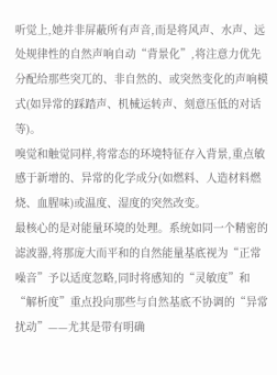听觉上,她并非屏蔽所有声音,而是将风声、水声、远处规律性的自然声响自动“背景化”,将注意力优先分配给那些突兀的、非自然的、或突然变化的声响模式(如异常的踩踏声、机械运转声、刻意压低的对话等)。
嗅觉和触觉同样,将常态的环境特征存入背景,重点敏感于新增的、异常的化学成分(如燃料、人造材料燃烧、血腥味)或温度、湿度的突然改变。
最核心的是对能量环境的处理。系统如同一个精密的滤波器,将那庞大而平和的自然能量基底视为“正常噪音”予以适度忽略,同时将感知的“灵敏度”和“解析度”重点投向那些与自然基底不协调的“异常扰动”——尤其是带有明确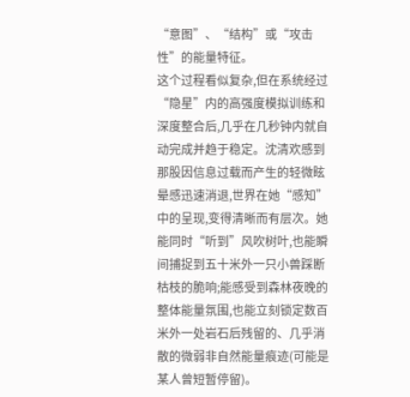“意图”、“结构”或“攻击性”的能量特征。
这个过程看似复杂,但在系统经过“隐星”内的高强度模拟训练和深度整合后,几乎在几秒钟内就自动完成并趋于稳定。沈清欢感到那股因信息过载而产生的轻微眩晕感迅速消退,世界在她“感知”中的呈现,变得清晰而有层次。她能同时“听到”风吹树叶,也能瞬间捕捉到五十米外一只小兽踩断枯枝的脆响;能感受到森林夜晚的整体能量氛围,也能立刻锁定数百米外一处岩石后残留的、几乎消散的微弱非自然能量痕迹(可能是某人曾短暂停留)。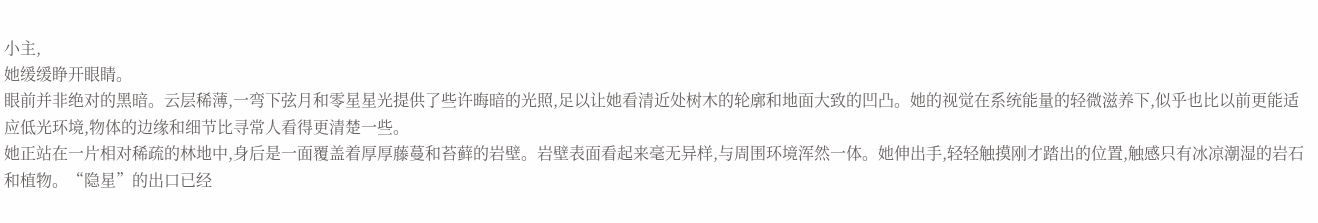小主,
她缓缓睁开眼睛。
眼前并非绝对的黑暗。云层稀薄,一弯下弦月和零星星光提供了些许晦暗的光照,足以让她看清近处树木的轮廓和地面大致的凹凸。她的视觉在系统能量的轻微滋养下,似乎也比以前更能适应低光环境,物体的边缘和细节比寻常人看得更清楚一些。
她正站在一片相对稀疏的林地中,身后是一面覆盖着厚厚藤蔓和苔藓的岩壁。岩壁表面看起来毫无异样,与周围环境浑然一体。她伸出手,轻轻触摸刚才踏出的位置,触感只有冰凉潮湿的岩石和植物。“隐星”的出口已经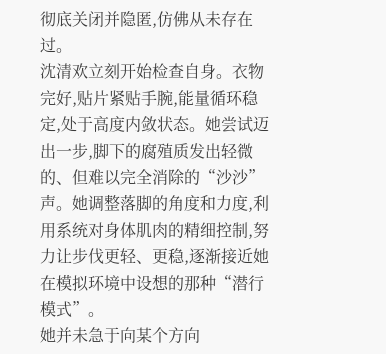彻底关闭并隐匿,仿佛从未存在过。
沈清欢立刻开始检查自身。衣物完好,贴片紧贴手腕,能量循环稳定,处于高度内敛状态。她尝试迈出一步,脚下的腐殖质发出轻微的、但难以完全消除的“沙沙”声。她调整落脚的角度和力度,利用系统对身体肌肉的精细控制,努力让步伐更轻、更稳,逐渐接近她在模拟环境中设想的那种“潜行模式”。
她并未急于向某个方向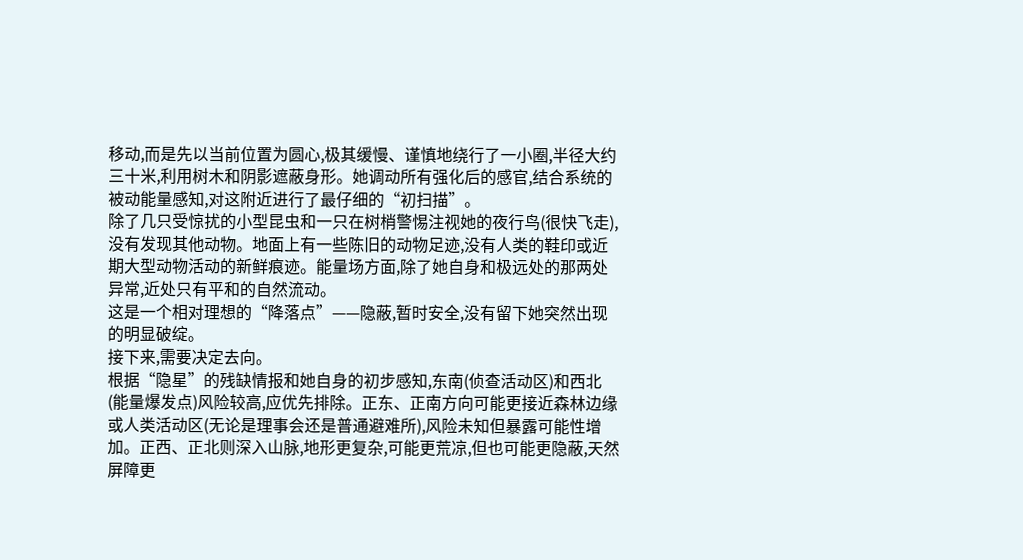移动,而是先以当前位置为圆心,极其缓慢、谨慎地绕行了一小圈,半径大约三十米,利用树木和阴影遮蔽身形。她调动所有强化后的感官,结合系统的被动能量感知,对这附近进行了最仔细的“初扫描”。
除了几只受惊扰的小型昆虫和一只在树梢警惕注视她的夜行鸟(很快飞走),没有发现其他动物。地面上有一些陈旧的动物足迹,没有人类的鞋印或近期大型动物活动的新鲜痕迹。能量场方面,除了她自身和极远处的那两处异常,近处只有平和的自然流动。
这是一个相对理想的“降落点”——隐蔽,暂时安全,没有留下她突然出现的明显破绽。
接下来,需要决定去向。
根据“隐星”的残缺情报和她自身的初步感知,东南(侦查活动区)和西北(能量爆发点)风险较高,应优先排除。正东、正南方向可能更接近森林边缘或人类活动区(无论是理事会还是普通避难所),风险未知但暴露可能性增加。正西、正北则深入山脉,地形更复杂,可能更荒凉,但也可能更隐蔽,天然屏障更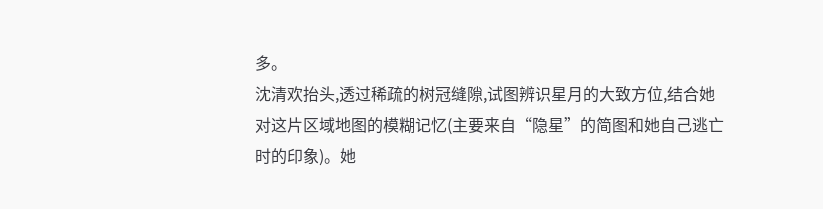多。
沈清欢抬头,透过稀疏的树冠缝隙,试图辨识星月的大致方位,结合她对这片区域地图的模糊记忆(主要来自“隐星”的简图和她自己逃亡时的印象)。她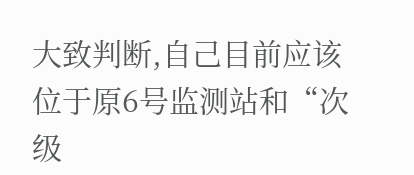大致判断,自己目前应该位于原6号监测站和“次级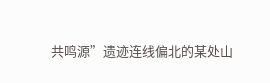共鸣源”遗迹连线偏北的某处山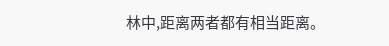林中,距离两者都有相当距离。